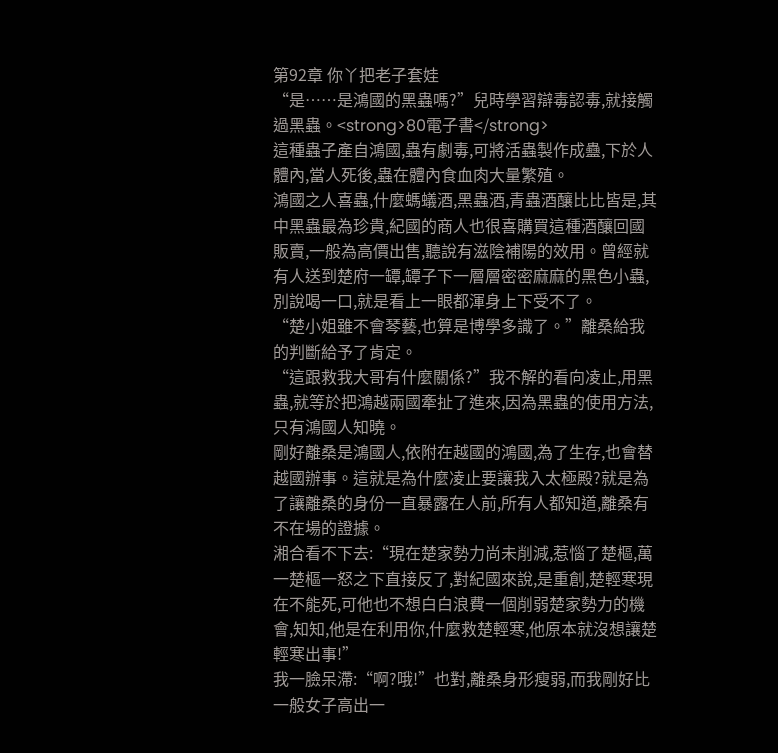第92章 你丫把老子套娃
“是……是鴻國的黑蟲嗎?”兒時學習辯毒認毒,就接觸過黑蟲。<strong>80電子書</strong>
這種蟲子產自鴻國,蟲有劇毒,可將活蟲製作成蠱,下於人體內,當人死後,蟲在體內食血肉大量繁殖。
鴻國之人喜蟲,什麼螞蟻酒,黑蟲酒,青蟲酒釀比比皆是,其中黑蟲最為珍貴,紀國的商人也很喜購買這種酒釀回國販賣,一般為高價出售,聽說有滋陰補陽的效用。曾經就有人送到楚府一罈,罈子下一層層密密麻麻的黑色小蟲,別說喝一口,就是看上一眼都渾身上下受不了。
“楚小姐雖不會琴藝,也算是博學多識了。”離桑給我的判斷給予了肯定。
“這跟救我大哥有什麼關係?”我不解的看向凌止,用黑蟲,就等於把鴻越兩國牽扯了進來,因為黑蟲的使用方法,只有鴻國人知曉。
剛好離桑是鴻國人,依附在越國的鴻國,為了生存,也會替越國辦事。這就是為什麼凌止要讓我入太極殿?就是為了讓離桑的身份一直暴露在人前,所有人都知道,離桑有不在場的證據。
湘合看不下去:“現在楚家勢力尚未削減,惹惱了楚樞,萬一楚樞一怒之下直接反了,對紀國來說,是重創,楚輕寒現在不能死,可他也不想白白浪費一個削弱楚家勢力的機會,知知,他是在利用你,什麼救楚輕寒,他原本就沒想讓楚輕寒出事!”
我一臉呆滯:“啊?哦!”也對,離桑身形瘦弱,而我剛好比一般女子高出一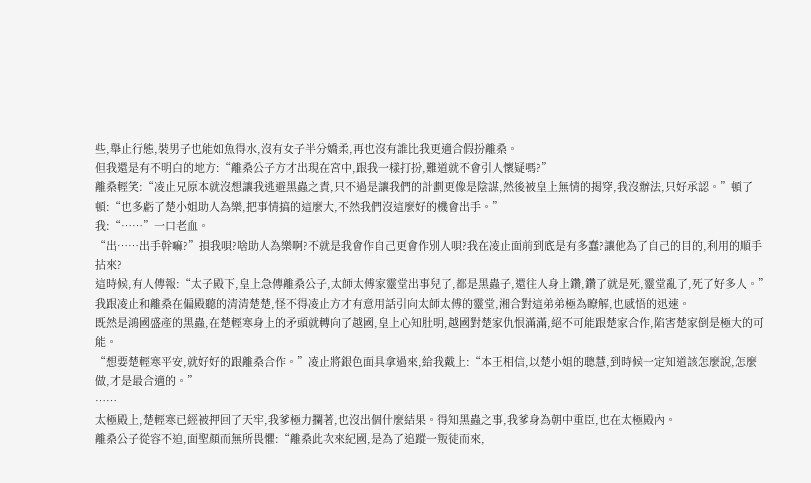些,舉止行態,裝男子也能如魚得水,沒有女子半分嬌柔,再也沒有誰比我更適合假扮離桑。
但我還是有不明白的地方:“離桑公子方才出現在宮中,跟我一樣打扮,難道就不會引人懷疑嗎?”
離桑輕笑:“凌止兄原本就沒想讓我逃避黑蟲之責,只不過是讓我們的計劃更像是陰謀,然後被皇上無情的揭穿,我沒辦法,只好承認。”頓了頓:“也多虧了楚小姐助人為樂,把事情搞的這麼大,不然我們沒這麼好的機會出手。”
我:“……”一口老血。
“出……出手幹嘛?”損我唄?啥助人為樂啊?不就是我會作自己更會作別人唄?我在凌止面前到底是有多蠢?讓他為了自己的目的,利用的順手拈來?
這時候,有人傳報:“太子殿下,皇上急傳離桑公子,太師太傅家靈堂出事兒了,都是黑蟲子,還往人身上鑽,鑽了就是死,靈堂亂了,死了好多人。”
我跟凌止和離桑在偏殿聽的清清楚楚,怪不得凌止方才有意用話引向太師太傅的靈堂,湘合對這弟弟極為瞭解,也感悟的迅速。
既然是鴻國盛產的黑蟲,在楚輕寒身上的矛頭就轉向了越國,皇上心知肚明,越國對楚家仇恨滿滿,絕不可能跟楚家合作,陷害楚家倒是極大的可能。
“想要楚輕寒平安,就好好的跟離桑合作。”凌止將銀色面具拿過來,給我戴上:“本王相信,以楚小姐的聰慧,到時候一定知道該怎麼說,怎麼做,才是最合適的。”
……
太極殿上,楚輕寒已經被押回了天牢,我爹極力攔著,也沒出個什麼結果。得知黑蟲之事,我爹身為朝中重臣,也在太極殿內。
離桑公子從容不迫,面聖顏而無所畏懼:“離桑此次來紀國,是為了追蹤一叛徒而來,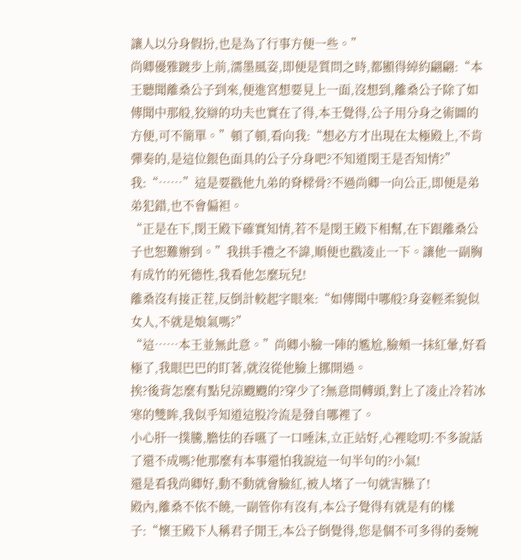讓人以分身假扮,也是為了行事方便一些。”
尚卿優雅踱步上前,濡墨風姿,即便是質問之時,都顯得綽約翩翩:“本王聽聞離桑公子到來,便進宮想要見上一面,沒想到,離桑公子除了如傳聞中那般,狡辯的功夫也實在了得,本王覺得,公子用分身之術圖的方便,可不簡單。”頓了頓,看向我:“想必方才出現在太極殿上,不肯彈奏的,是這位銀色面具的公子分身吧?不知道閔王是否知情?”
我:“……”這是要戳他九弟的脊樑骨?不過尚卿一向公正,即便是弟弟犯錯,也不會偏袒。
“正是在下,閔王殿下確實知情,若不是閔王殿下相幫,在下跟離桑公子也恕難辦到。”我拱手禮之不諱,順便也戳凌止一下。讓他一副胸有成竹的死德性,我看他怎麼玩兒!
離桑沒有接正茬,反倒計較起字眼來:“如傳聞中哪般?身姿輕柔貌似女人,不就是娘氣嗎?”
“這……本王並無此意。”尚卿小臉一陣的尷尬,臉頰一抹紅暈,好看極了,我眼巴巴的盯著,就沒從他臉上挪開過。
挨?後背怎麼有點兒涼颼颼的?穿少了?無意間轉頭,對上了凌止冷若冰寒的雙眸,我似乎知道這股冷流是發自哪裡了。
小心肝一撲騰,膽怯的吞嚥了一口唾沫,立正站好,心裡唸叨:不多說話了還不成嗎?他那麼有本事還怕我說這一句半句的?小氣!
還是看我尚卿好,動不動就會臉紅,被人堵了一句就害臊了!
殿內,離桑不依不饒,一副管你有沒有,本公子覺得有就是有的樣子:“懷王殿下人稱君子閒王,本公子倒覺得,您是個不可多得的委婉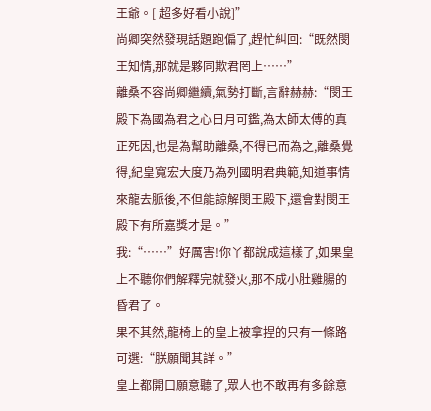王爺。[ 超多好看小說]”
尚卿突然發現話題跑偏了,趕忙糾回:“既然閔王知情,那就是夥同欺君罔上……”
離桑不容尚卿繼續,氣勢打斷,言辭赫赫:“閔王殿下為國為君之心日月可鑑,為太師太傅的真正死因,也是為幫助離桑,不得已而為之,離桑覺得,紀皇寬宏大度乃為列國明君典範,知道事情來龍去脈後,不但能諒解閔王殿下,還會對閔王殿下有所嘉獎才是。”
我:“……”好厲害!你丫都說成這樣了,如果皇上不聽你們解釋完就發火,那不成小肚雞腸的昏君了。
果不其然,龍椅上的皇上被拿捏的只有一條路可選:“朕願聞其詳。”
皇上都開口願意聽了,眾人也不敢再有多餘意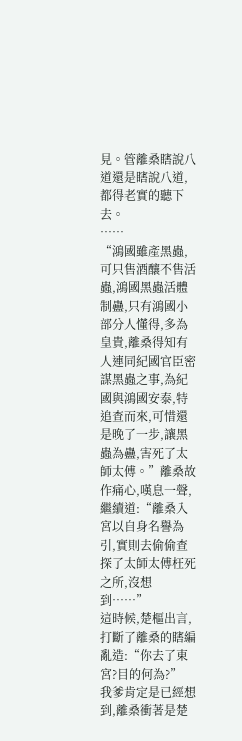見。管離桑瞎說八道還是瞎說八道,都得老實的聽下去。
……
“鴻國雖產黑蟲,可只售酒釀不售活蟲,鴻國黑蟲活體制蠱,只有鴻國小部分人懂得,多為皇貴,離桑得知有人連同紀國官臣密謀黑蟲之事,為紀國與鴻國安泰,特追查而來,可惜還是晚了一步,讓黑蟲為蠱,害死了太師太傅。”離桑故作痛心,嘆息一聲,繼續道:“離桑入宮以自身名譽為引,實則去偷偷查探了太師太傅枉死之所,沒想到……”
這時候,楚樞出言,打斷了離桑的瞎編亂造:“你去了東宮?目的何為?”
我爹肯定是已經想到,離桑衝著是楚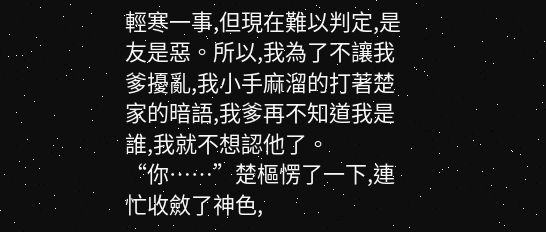輕寒一事,但現在難以判定,是友是惡。所以,我為了不讓我爹擾亂,我小手麻溜的打著楚家的暗語,我爹再不知道我是誰,我就不想認他了。
“你……”楚樞愣了一下,連忙收斂了神色,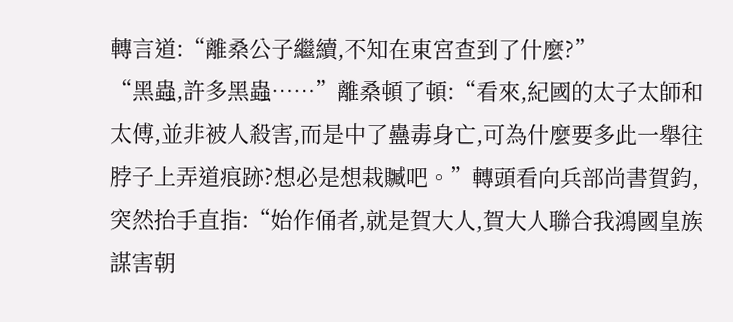轉言道:“離桑公子繼續,不知在東宮查到了什麼?”
“黑蟲,許多黑蟲……”離桑頓了頓:“看來,紀國的太子太師和太傅,並非被人殺害,而是中了蠱毒身亡,可為什麼要多此一舉往脖子上弄道痕跡?想必是想栽贓吧。”轉頭看向兵部尚書賀鈞,突然抬手直指:“始作俑者,就是賀大人,賀大人聯合我鴻國皇族謀害朝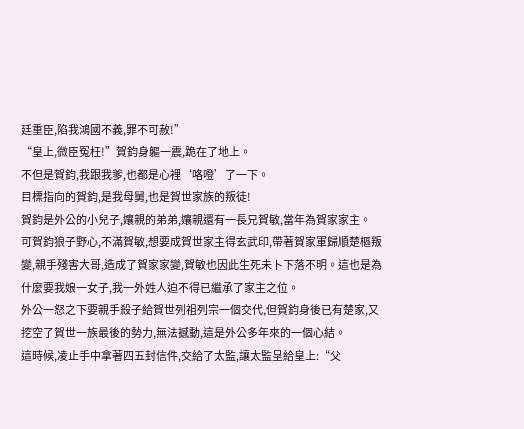廷重臣,陷我鴻國不義,罪不可赦!”
“皇上,微臣冤枉!”賀鈞身軀一震,跪在了地上。
不但是賀鈞,我跟我爹,也都是心裡‘咯噔’了一下。
目標指向的賀鈞,是我母舅,也是賀世家族的叛徒!
賀鈞是外公的小兒子,孃親的弟弟,孃親還有一長兄賀敏,當年為賀家家主。
可賀鈞狼子野心,不滿賀敏,想要成賀世家主得玄武印,帶著賀家軍歸順楚樞叛變,親手殘害大哥,造成了賀家家變,賀敏也因此生死未卜下落不明。這也是為什麼要我娘一女子,我一外姓人迫不得已繼承了家主之位。
外公一怒之下要親手殺子給賀世列祖列宗一個交代,但賀鈞身後已有楚家,又挖空了賀世一族最後的勢力,無法撼動,這是外公多年來的一個心結。
這時候,凌止手中拿著四五封信件,交給了太監,讓太監呈給皇上:“父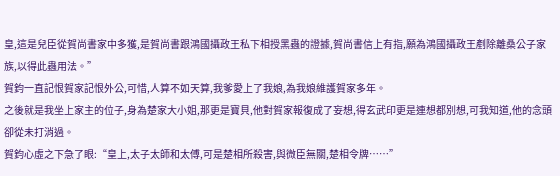皇,這是兒臣從賀尚書家中多獲,是賀尚書跟鴻國攝政王私下相授黑蟲的證據,賀尚書信上有指,願為鴻國攝政王剷除離桑公子家族,以得此蟲用法。”
賀鈞一直記恨賀家記恨外公,可惜,人算不如天算,我爹愛上了我娘,為我娘維護賀家多年。
之後就是我坐上家主的位子,身為楚家大小姐,那更是寶貝,他對賀家報復成了妄想,得玄武印更是連想都別想,可我知道,他的念頭卻從未打消過。
賀鈞心虛之下急了眼:“皇上,太子太師和太傅,可是楚相所殺害,與微臣無關,楚相令牌……”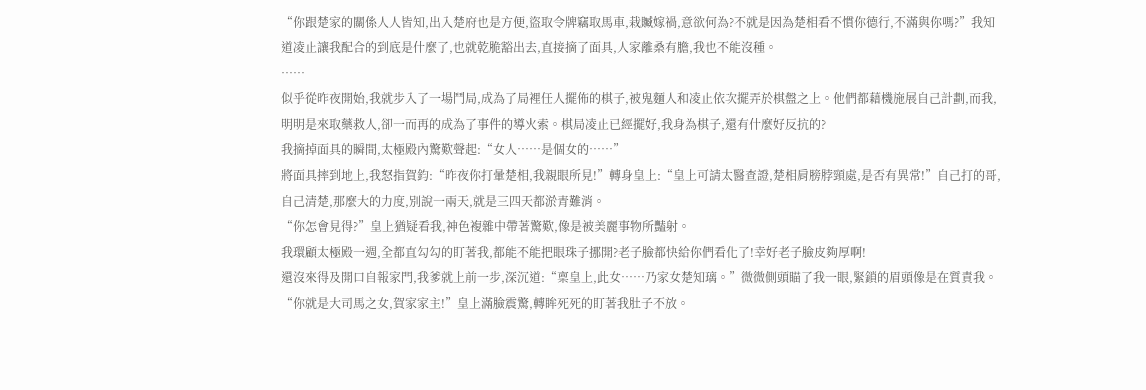“你跟楚家的關係人人皆知,出入楚府也是方便,盜取令牌竊取馬車,栽贓嫁禍,意欲何為?不就是因為楚相看不慣你德行,不滿與你嗎?”我知道凌止讓我配合的到底是什麼了,也就乾脆豁出去,直接摘了面具,人家離桑有膽,我也不能沒種。
……
似乎從昨夜開始,我就步入了一場鬥局,成為了局裡任人擺佈的棋子,被鬼麵人和凌止依次擺弄於棋盤之上。他們都藉機施展自己計劃,而我,明明是來取藥救人,卻一而再的成為了事件的導火索。棋局凌止已經擺好,我身為棋子,還有什麼好反抗的?
我摘掉面具的瞬間,太極殿內驚歎聲起:“女人……是個女的……”
將面具摔到地上,我怒指賀鈞:“昨夜你打暈楚相,我親眼所見!”轉身皇上:“皇上可請太醫查證,楚相肩膀脖頸處,是否有異常!”自己打的哥,自己清楚,那麼大的力度,別說一兩天,就是三四天都淤青難消。
“你怎會見得?”皇上猶疑看我,神色複雜中帶著驚歎,像是被美麗事物所豔射。
我環顧太極殿一週,全都直勾勾的盯著我,都能不能把眼珠子挪開?老子臉都快給你們看化了!幸好老子臉皮夠厚啊!
還沒來得及開口自報家門,我爹就上前一步,深沉道:“稟皇上,此女……乃家女楚知璃。”微微側頭瞄了我一眼,緊鎖的眉頭像是在質責我。
“你就是大司馬之女,賀家家主!”皇上滿臉震驚,轉眸死死的盯著我肚子不放。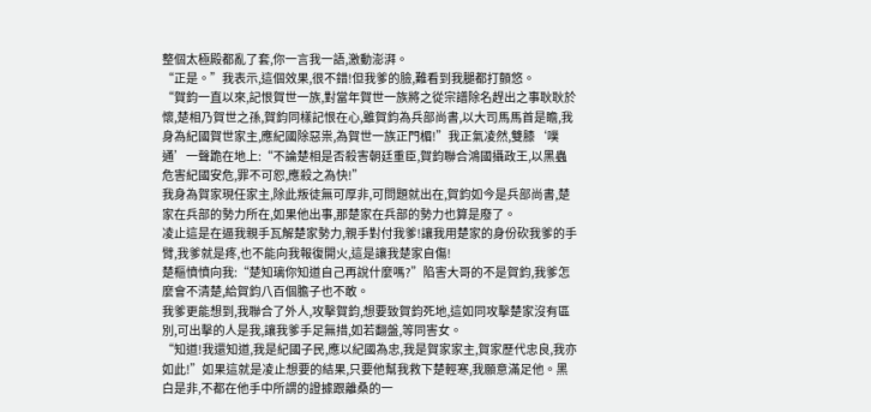整個太極殿都亂了套,你一言我一語,激動澎湃。
“正是。”我表示,這個效果,很不錯!但我爹的臉,難看到我腿都打顫悠。
“賀鈞一直以來,記恨賀世一族,對當年賀世一族將之從宗譜除名趕出之事耿耿於懷,楚相乃賀世之孫,賀鈞同樣記恨在心,雖賀鈞為兵部尚書,以大司馬馬首是瞻,我身為紀國賀世家主,應紀國除惡祟,為賀世一族正門楣!”我正氣凌然,雙膝‘噗通’一聲跪在地上:“不論楚相是否殺害朝廷重臣,賀鈞聯合鴻國攝政王,以黑蟲危害紀國安危,罪不可恕,應殺之為快!”
我身為賀家現任家主,除此叛徒無可厚非,可問題就出在,賀鈞如今是兵部尚書,楚家在兵部的勢力所在,如果他出事,那楚家在兵部的勢力也算是廢了。
凌止這是在逼我親手瓦解楚家勢力,親手對付我爹!讓我用楚家的身份砍我爹的手臂,我爹就是疼,也不能向我報復開火,這是讓我楚家自傷!
楚樞憤憤向我:“楚知璃你知道自己再說什麼嗎?”陷害大哥的不是賀鈞,我爹怎麼會不清楚,給賀鈞八百個膽子也不敢。
我爹更能想到,我聯合了外人,攻擊賀鈞,想要致賀鈞死地,這如同攻擊楚家沒有區別,可出擊的人是我,讓我爹手足無措,如若翻盤,等同害女。
“知道!我還知道,我是紀國子民,應以紀國為忠,我是賀家家主,賀家歷代忠良,我亦如此!”如果這就是凌止想要的結果,只要他幫我救下楚輕寒,我願意滿足他。黑白是非,不都在他手中所謂的證據跟離桑的一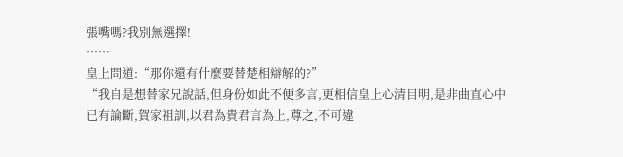張嘴嗎?我別無選擇!
……
皇上問道:“那你還有什麼要替楚相辯解的?”
“我自是想替家兄說話,但身份如此不便多言,更相信皇上心清目明,是非曲直心中已有論斷,賀家祖訓,以君為貴君言為上,尊之,不可違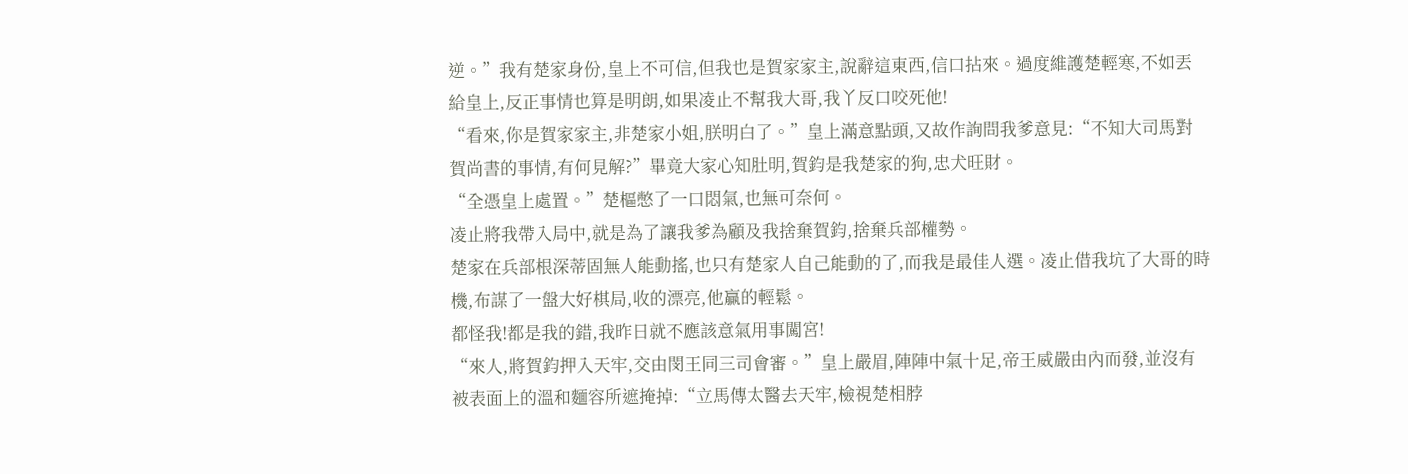逆。”我有楚家身份,皇上不可信,但我也是賀家家主,說辭這東西,信口拈來。過度維護楚輕寒,不如丟給皇上,反正事情也算是明朗,如果凌止不幫我大哥,我丫反口咬死他!
“看來,你是賀家家主,非楚家小姐,朕明白了。”皇上滿意點頭,又故作詢問我爹意見:“不知大司馬對賀尚書的事情,有何見解?”畢竟大家心知肚明,賀鈞是我楚家的狗,忠犬旺財。
“全憑皇上處置。”楚樞憋了一口悶氣,也無可奈何。
凌止將我帶入局中,就是為了讓我爹為顧及我捨棄賀鈞,捨棄兵部權勢。
楚家在兵部根深蒂固無人能動搖,也只有楚家人自己能動的了,而我是最佳人選。凌止借我坑了大哥的時機,布謀了一盤大好棋局,收的漂亮,他贏的輕鬆。
都怪我!都是我的錯,我昨日就不應該意氣用事闖宮!
“來人,將賀鈞押入天牢,交由閔王同三司會審。”皇上嚴眉,陣陣中氣十足,帝王威嚴由內而發,並沒有被表面上的溫和麵容所遮掩掉:“立馬傳太醫去天牢,檢視楚相脖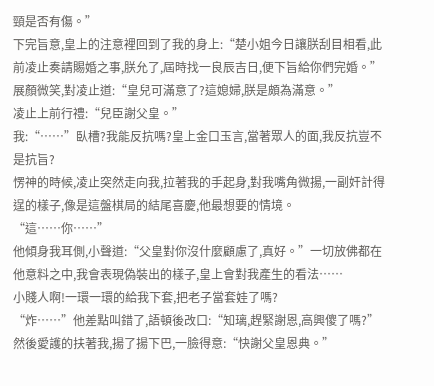頸是否有傷。”
下完旨意,皇上的注意裡回到了我的身上:“楚小姐今日讓朕刮目相看,此前凌止奏請賜婚之事,朕允了,屆時找一良辰吉日,便下旨給你們完婚。”展顏微笑,對凌止道:“皇兒可滿意了?這媳婦,朕是頗為滿意。”
凌止上前行禮:“兒臣謝父皇。”
我:“……”臥槽?我能反抗嗎?皇上金口玉言,當著眾人的面,我反抗豈不是抗旨?
愣神的時候,凌止突然走向我,拉著我的手起身,對我嘴角微揚,一副奸計得逞的樣子,像是這盤棋局的結尾喜慶,他最想要的情境。
“這……你……”
他傾身我耳側,小聲道:“父皇對你沒什麼顧慮了,真好。”一切放佛都在他意料之中,我會表現偽裝出的樣子,皇上會對我產生的看法……
小賤人啊!一環一環的給我下套,把老子當套娃了嗎?
“炸……”他差點叫錯了,語頓後改口:“知璃,趕緊謝恩,高興傻了嗎?”然後愛護的扶著我,揚了揚下巴,一臉得意:“快謝父皇恩典。”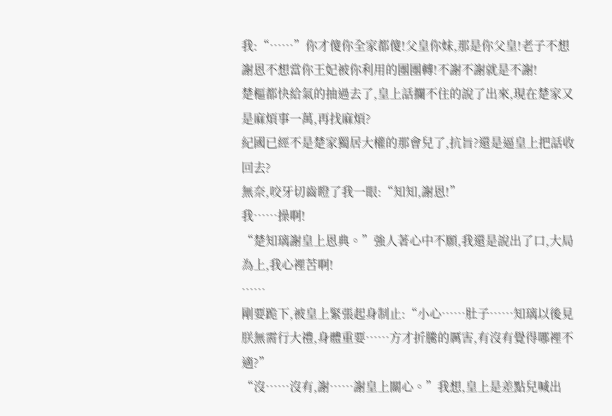我:“……”你才傻你全家都傻!父皇你妹,那是你父皇!老子不想謝恩不想當你王妃被你利用的團團轉!不謝不謝就是不謝!
楚樞都快給氣的抽過去了,皇上話攔不住的說了出來,現在楚家又是麻煩事一萬,再找麻煩?
紀國已經不是楚家獨居大權的那會兒了,抗旨?還是逼皇上把話收回去?
無奈,咬牙切齒瞪了我一眼:“知知,謝恩!”
我……操啊!
“楚知璃謝皇上恩典。”強人著心中不願,我還是說出了口,大局為上,我心裡苦啊!
……
剛要跪下,被皇上緊張起身制止:“小心……肚子……知璃以後見朕無需行大禮,身體重要……方才折騰的厲害,有沒有覺得哪裡不適?”
“沒……沒有,謝……謝皇上關心。”我想,皇上是差點兒喊出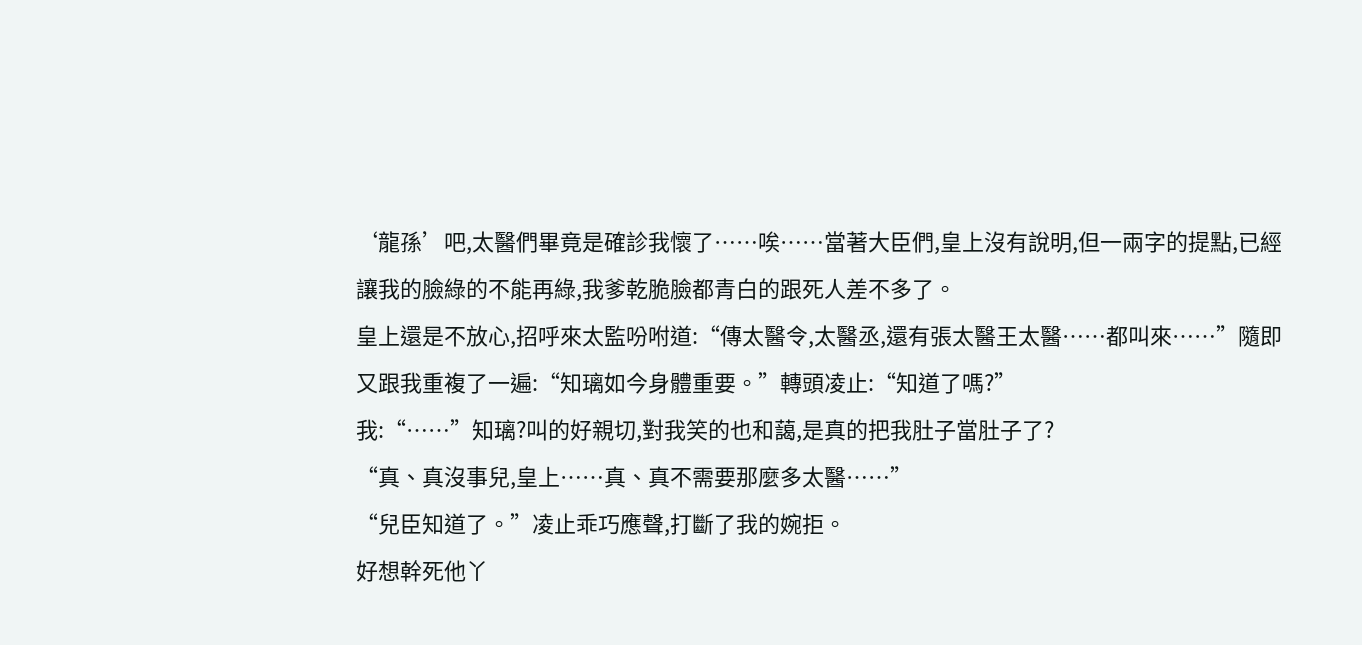‘龍孫’吧,太醫們畢竟是確診我懷了……唉……當著大臣們,皇上沒有說明,但一兩字的提點,已經讓我的臉綠的不能再綠,我爹乾脆臉都青白的跟死人差不多了。
皇上還是不放心,招呼來太監吩咐道:“傳太醫令,太醫丞,還有張太醫王太醫……都叫來……”隨即又跟我重複了一遍:“知璃如今身體重要。”轉頭凌止:“知道了嗎?”
我:“……”知璃?叫的好親切,對我笑的也和藹,是真的把我肚子當肚子了?
“真、真沒事兒,皇上……真、真不需要那麼多太醫……”
“兒臣知道了。”凌止乖巧應聲,打斷了我的婉拒。
好想幹死他丫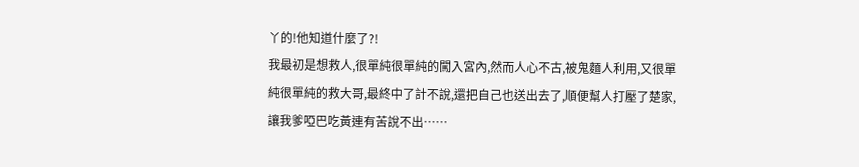丫的!他知道什麼了?!
我最初是想救人,很單純很單純的闖入宮內,然而人心不古,被鬼麵人利用,又很單純很單純的救大哥,最終中了計不說,還把自己也送出去了,順便幫人打壓了楚家,讓我爹啞巴吃黃連有苦說不出……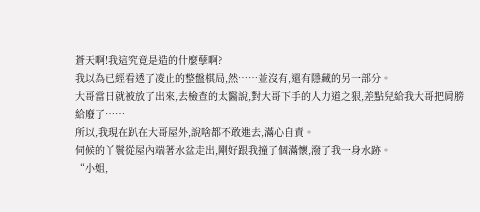蒼天啊!我這究竟是造的什麼孽啊?
我以為已經看透了凌止的整盤棋局,然……並沒有,還有隱藏的另一部分。
大哥當日就被放了出來,去檢查的太醫說,對大哥下手的人力道之狠,差點兒給我大哥把肩膀給廢了……
所以,我現在趴在大哥屋外,說啥都不敢進去,滿心自責。
伺候的丫鬟從屋內端著水盆走出,剛好跟我撞了個滿懷,潑了我一身水跡。
“小姐,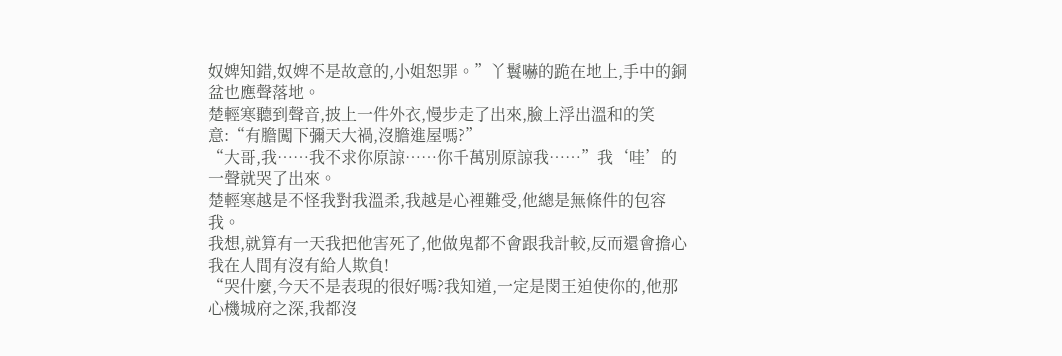奴婢知錯,奴婢不是故意的,小姐恕罪。”丫鬟嚇的跪在地上,手中的銅盆也應聲落地。
楚輕寒聽到聲音,披上一件外衣,慢步走了出來,臉上浮出溫和的笑意:“有膽闖下彌天大禍,沒膽進屋嗎?”
“大哥,我……我不求你原諒……你千萬別原諒我……”我‘哇’的一聲就哭了出來。
楚輕寒越是不怪我對我溫柔,我越是心裡難受,他總是無條件的包容我。
我想,就算有一天我把他害死了,他做鬼都不會跟我計較,反而還會擔心我在人間有沒有給人欺負!
“哭什麼,今天不是表現的很好嗎?我知道,一定是閔王迫使你的,他那心機城府之深,我都沒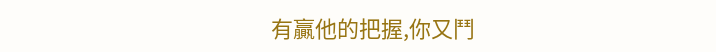有贏他的把握,你又鬥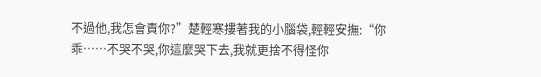不過他,我怎會責你?”楚輕寒摟著我的小腦袋,輕輕安撫:“你乖……不哭不哭,你這麼哭下去,我就更捨不得怪你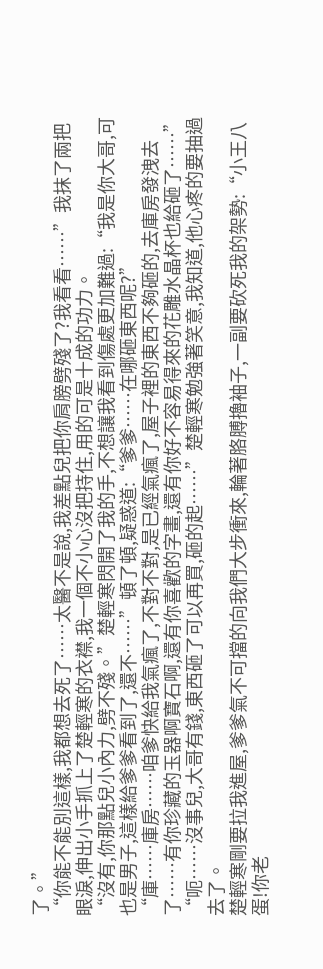了。”
“你能不能別這樣,我都想去死了……太醫不是說,我差點兒把你肩膀劈殘了?我看看……”我抹了兩把眼淚,伸出小手抓上了楚輕寒的衣襟,我一個不小心沒把持住,用的可是十成的功力。
“沒有,你那點兒小內力,劈不殘。”楚輕寒閃開了我的手,不想讓我看到傷處更加難過:“我是你大哥,可也是男子,這樣給爹爹看到了,還不……”頓了頓,疑惑道:“爹爹……在哪砸東西呢?”
“庫……庫房……咱爹快給我氣瘋了,不對不對,是已經氣瘋了,屋子裡的東西不夠砸的,去庫房發洩去了……有你珍藏的玉器啊寶石啊,還有你喜歡的字畫,還有你好不容易得來的花雕水晶杯也給砸了……”
“呃……沒事兒,大哥有錢,東西砸了可以再買,砸的起……”楚輕寒勉強著笑意,我知道,他心疼的要抽過去了。
楚輕寒剛要拉我進屋,爹爹氣不可擋的向我們大步衝來,輪著胳膊擼袖子,一副要砍死我的架勢:“小王八蛋!你老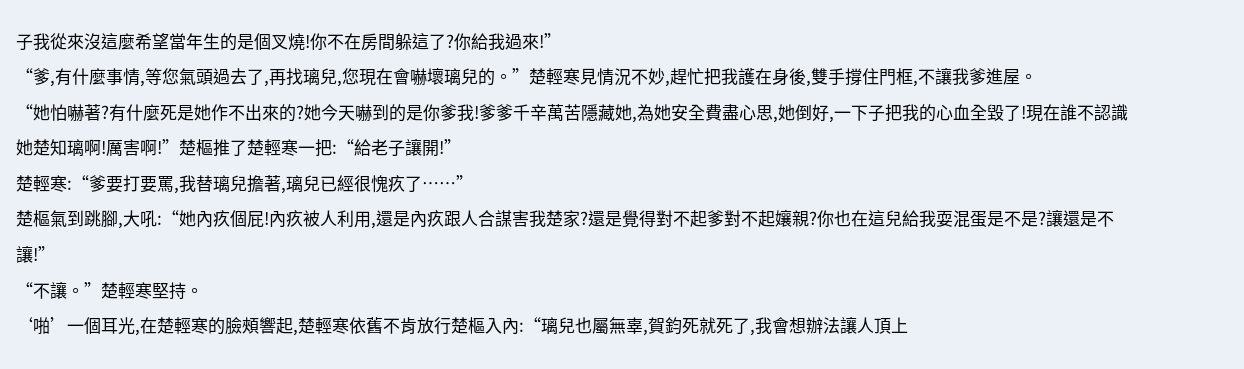子我從來沒這麼希望當年生的是個叉燒!你不在房間躲這了?你給我過來!”
“爹,有什麼事情,等您氣頭過去了,再找璃兒,您現在會嚇壞璃兒的。”楚輕寒見情況不妙,趕忙把我護在身後,雙手撐住門框,不讓我爹進屋。
“她怕嚇著?有什麼死是她作不出來的?她今天嚇到的是你爹我!爹爹千辛萬苦隱藏她,為她安全費盡心思,她倒好,一下子把我的心血全毀了!現在誰不認識她楚知璃啊!厲害啊!”楚樞推了楚輕寒一把:“給老子讓開!”
楚輕寒:“爹要打要罵,我替璃兒擔著,璃兒已經很愧疚了……”
楚樞氣到跳腳,大吼:“她內疚個屁!內疚被人利用,還是內疚跟人合謀害我楚家?還是覺得對不起爹對不起孃親?你也在這兒給我耍混蛋是不是?讓還是不讓!”
“不讓。”楚輕寒堅持。
‘啪’一個耳光,在楚輕寒的臉頰響起,楚輕寒依舊不肯放行楚樞入內:“璃兒也屬無辜,賀鈞死就死了,我會想辦法讓人頂上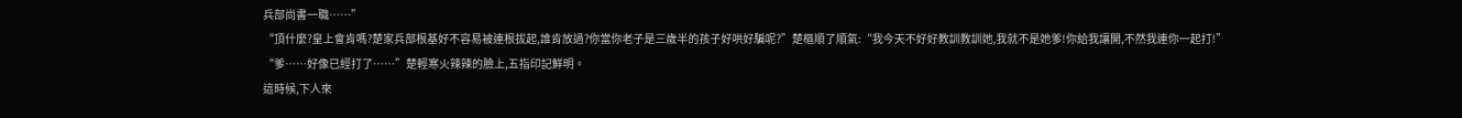兵部尚書一職……”
“頂什麼?皇上會肯嗎?楚家兵部根基好不容易被連根拔起,誰肯放過?你當你老子是三歲半的孩子好哄好騙呢?”楚樞順了順氣:“我今天不好好教訓教訓她,我就不是她爹!你給我讓開,不然我連你一起打!”
“爹……好像已經打了……”楚輕寒火辣辣的臉上,五指印記鮮明。
這時候,下人來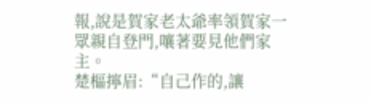報,說是賀家老太爺率領賀家一眾親自登門,嚷著要見他們家主。
楚樞擰眉:“自己作的,讓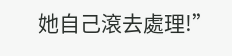她自己滾去處理!”